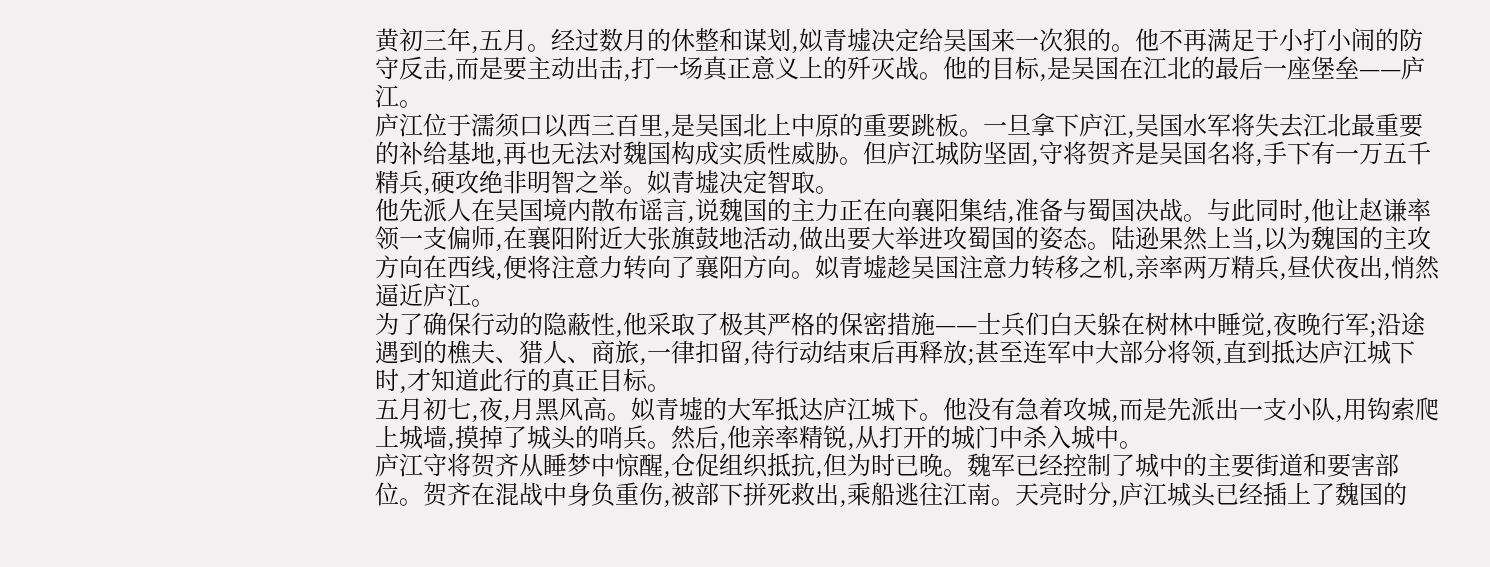黄初三年,五月。经过数月的休整和谋划,姒青墟决定给吴国来一次狠的。他不再满足于小打小闹的防守反击,而是要主动出击,打一场真正意义上的歼灭战。他的目标,是吴国在江北的最后一座堡垒——庐江。
庐江位于濡须口以西三百里,是吴国北上中原的重要跳板。一旦拿下庐江,吴国水军将失去江北最重要的补给基地,再也无法对魏国构成实质性威胁。但庐江城防坚固,守将贺齐是吴国名将,手下有一万五千精兵,硬攻绝非明智之举。姒青墟决定智取。
他先派人在吴国境内散布谣言,说魏国的主力正在向襄阳集结,准备与蜀国决战。与此同时,他让赵谦率领一支偏师,在襄阳附近大张旗鼓地活动,做出要大举进攻蜀国的姿态。陆逊果然上当,以为魏国的主攻方向在西线,便将注意力转向了襄阳方向。姒青墟趁吴国注意力转移之机,亲率两万精兵,昼伏夜出,悄然逼近庐江。
为了确保行动的隐蔽性,他采取了极其严格的保密措施——士兵们白天躲在树林中睡觉,夜晚行军;沿途遇到的樵夫、猎人、商旅,一律扣留,待行动结束后再释放;甚至连军中大部分将领,直到抵达庐江城下时,才知道此行的真正目标。
五月初七,夜,月黑风高。姒青墟的大军抵达庐江城下。他没有急着攻城,而是先派出一支小队,用钩索爬上城墙,摸掉了城头的哨兵。然后,他亲率精锐,从打开的城门中杀入城中。
庐江守将贺齐从睡梦中惊醒,仓促组织抵抗,但为时已晚。魏军已经控制了城中的主要街道和要害部位。贺齐在混战中身负重伤,被部下拼死救出,乘船逃往江南。天亮时分,庐江城头已经插上了魏国的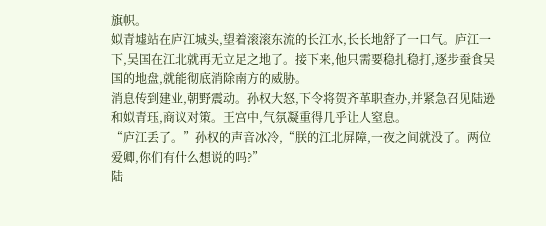旗帜。
姒青墟站在庐江城头,望着滚滚东流的长江水,长长地舒了一口气。庐江一下,吴国在江北就再无立足之地了。接下来,他只需要稳扎稳打,逐步蚕食吴国的地盘,就能彻底消除南方的威胁。
消息传到建业,朝野震动。孙权大怒,下令将贺齐革职查办,并紧急召见陆逊和姒青珏,商议对策。王宫中,气氛凝重得几乎让人窒息。
“庐江丢了。”孙权的声音冰冷,“朕的江北屏障,一夜之间就没了。两位爱卿,你们有什么想说的吗?”
陆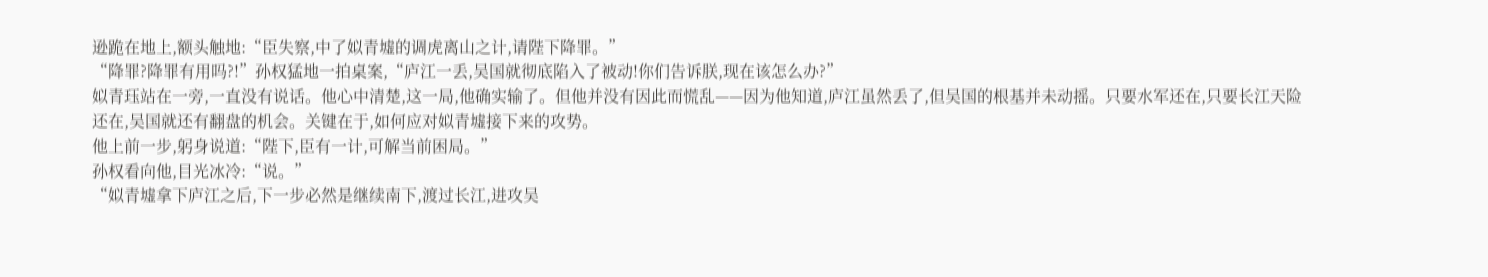逊跪在地上,额头触地:“臣失察,中了姒青墟的调虎离山之计,请陛下降罪。”
“降罪?降罪有用吗?!”孙权猛地一拍桌案,“庐江一丢,吴国就彻底陷入了被动!你们告诉朕,现在该怎么办?”
姒青珏站在一旁,一直没有说话。他心中清楚,这一局,他确实输了。但他并没有因此而慌乱——因为他知道,庐江虽然丢了,但吴国的根基并未动摇。只要水军还在,只要长江天险还在,吴国就还有翻盘的机会。关键在于,如何应对姒青墟接下来的攻势。
他上前一步,躬身说道:“陛下,臣有一计,可解当前困局。”
孙权看向他,目光冰冷:“说。”
“姒青墟拿下庐江之后,下一步必然是继续南下,渡过长江,进攻吴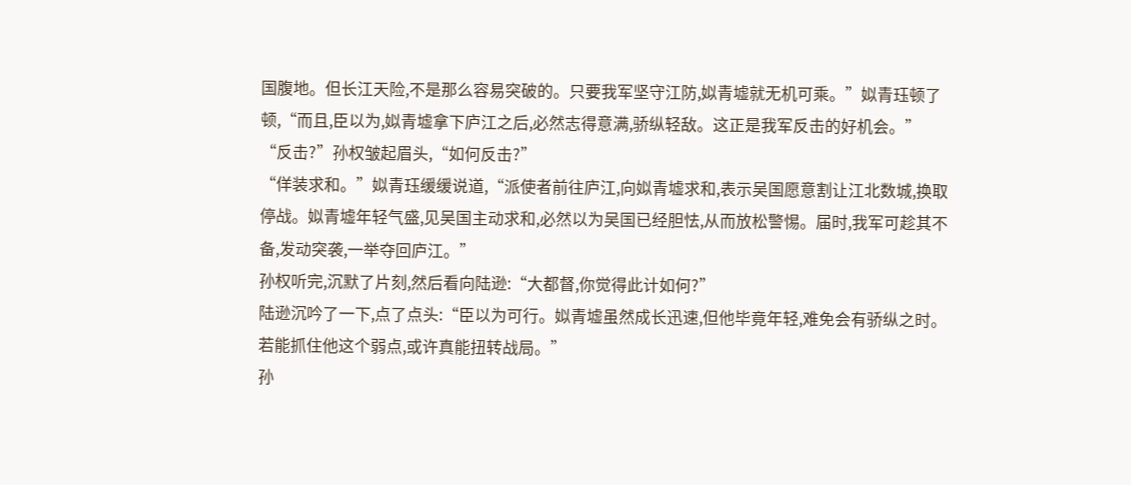国腹地。但长江天险,不是那么容易突破的。只要我军坚守江防,姒青墟就无机可乘。”姒青珏顿了顿,“而且,臣以为,姒青墟拿下庐江之后,必然志得意满,骄纵轻敌。这正是我军反击的好机会。”
“反击?”孙权皱起眉头,“如何反击?”
“佯装求和。”姒青珏缓缓说道,“派使者前往庐江,向姒青墟求和,表示吴国愿意割让江北数城,换取停战。姒青墟年轻气盛,见吴国主动求和,必然以为吴国已经胆怯,从而放松警惕。届时,我军可趁其不备,发动突袭,一举夺回庐江。”
孙权听完,沉默了片刻,然后看向陆逊:“大都督,你觉得此计如何?”
陆逊沉吟了一下,点了点头:“臣以为可行。姒青墟虽然成长迅速,但他毕竟年轻,难免会有骄纵之时。若能抓住他这个弱点,或许真能扭转战局。”
孙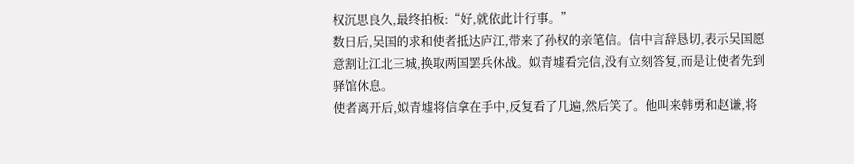权沉思良久,最终拍板:“好,就依此计行事。”
数日后,吴国的求和使者抵达庐江,带来了孙权的亲笔信。信中言辞恳切,表示吴国愿意割让江北三城,换取两国罢兵休战。姒青墟看完信,没有立刻答复,而是让使者先到驿馆休息。
使者离开后,姒青墟将信拿在手中,反复看了几遍,然后笑了。他叫来韩勇和赵谦,将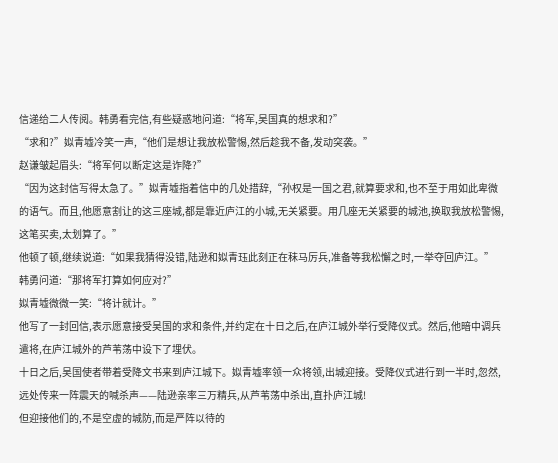信递给二人传阅。韩勇看完信,有些疑惑地问道:“将军,吴国真的想求和?”
“求和?”姒青墟冷笑一声,“他们是想让我放松警惕,然后趁我不备,发动突袭。”
赵谦皱起眉头:“将军何以断定这是诈降?”
“因为这封信写得太急了。”姒青墟指着信中的几处措辞,“孙权是一国之君,就算要求和,也不至于用如此卑微的语气。而且,他愿意割让的这三座城,都是靠近庐江的小城,无关紧要。用几座无关紧要的城池,换取我放松警惕,这笔买卖,太划算了。”
他顿了顿,继续说道:“如果我猜得没错,陆逊和姒青珏此刻正在秣马厉兵,准备等我松懈之时,一举夺回庐江。”
韩勇问道:“那将军打算如何应对?”
姒青墟微微一笑:“将计就计。”
他写了一封回信,表示愿意接受吴国的求和条件,并约定在十日之后,在庐江城外举行受降仪式。然后,他暗中调兵遣将,在庐江城外的芦苇荡中设下了埋伏。
十日之后,吴国使者带着受降文书来到庐江城下。姒青墟率领一众将领,出城迎接。受降仪式进行到一半时,忽然,远处传来一阵震天的喊杀声——陆逊亲率三万精兵,从芦苇荡中杀出,直扑庐江城!
但迎接他们的,不是空虚的城防,而是严阵以待的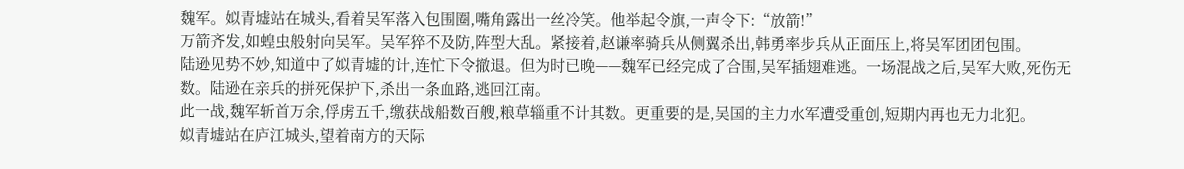魏军。姒青墟站在城头,看着吴军落入包围圈,嘴角露出一丝冷笑。他举起令旗,一声令下:“放箭!”
万箭齐发,如蝗虫般射向吴军。吴军猝不及防,阵型大乱。紧接着,赵谦率骑兵从侧翼杀出,韩勇率步兵从正面压上,将吴军团团包围。
陆逊见势不妙,知道中了姒青墟的计,连忙下令撤退。但为时已晚——魏军已经完成了合围,吴军插翅难逃。一场混战之后,吴军大败,死伤无数。陆逊在亲兵的拼死保护下,杀出一条血路,逃回江南。
此一战,魏军斩首万余,俘虏五千,缴获战船数百艘,粮草辎重不计其数。更重要的是,吴国的主力水军遭受重创,短期内再也无力北犯。
姒青墟站在庐江城头,望着南方的天际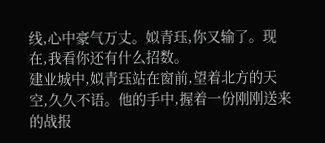线,心中豪气万丈。姒青珏,你又输了。现在,我看你还有什么招数。
建业城中,姒青珏站在窗前,望着北方的天空,久久不语。他的手中,握着一份刚刚送来的战报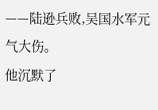——陆逊兵败,吴国水军元气大伤。
他沉默了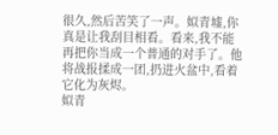很久,然后苦笑了一声。姒青墟,你真是让我刮目相看。看来,我不能再把你当成一个普通的对手了。他将战报揉成一团,扔进火盆中,看着它化为灰烬。
姒青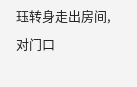珏转身走出房间,对门口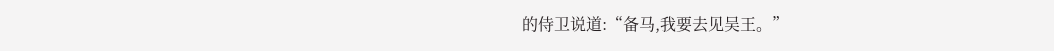的侍卫说道:“备马,我要去见吴王。”